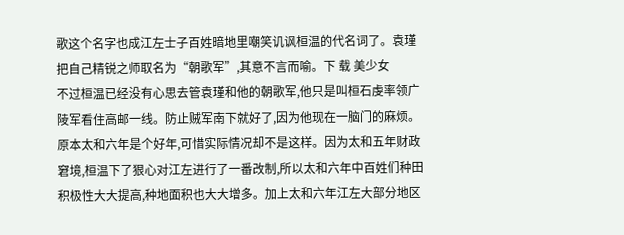歌这个名字也成江左士子百姓暗地里嘲笑讥讽桓温的代名词了。袁瑾把自己精锐之师取名为“朝歌军”,其意不言而喻。下 载 美少女
不过桓温已经没有心思去管袁瑾和他的朝歌军,他只是叫桓石虔率领广陵军看住高邮一线。防止贼军南下就好了,因为他现在一脑门的麻烦。
原本太和六年是个好年,可惜实际情况却不是这样。因为太和五年财政窘境,桓温下了狠心对江左进行了一番改制,所以太和六年中百姓们种田积极性大大提高,种地面积也大大增多。加上太和六年江左大部分地区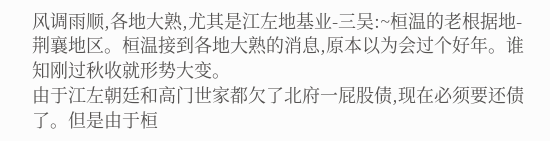风调雨顺,各地大熟,尤其是江左地基业-三吴:~桓温的老根据地-荆襄地区。桓温接到各地大熟的消息,原本以为会过个好年。谁知刚过秋收就形势大变。
由于江左朝廷和高门世家都欠了北府一屁股债,现在必须要还债了。但是由于桓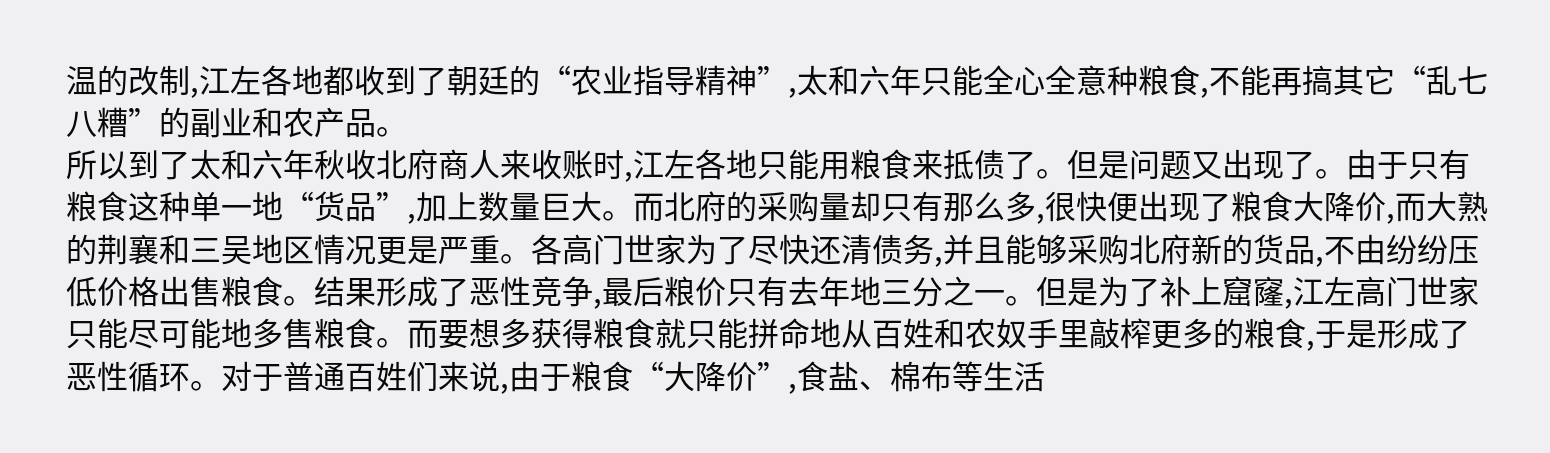温的改制,江左各地都收到了朝廷的“农业指导精神”,太和六年只能全心全意种粮食,不能再搞其它“乱七八糟”的副业和农产品。
所以到了太和六年秋收北府商人来收账时,江左各地只能用粮食来抵债了。但是问题又出现了。由于只有粮食这种单一地“货品”,加上数量巨大。而北府的采购量却只有那么多,很快便出现了粮食大降价,而大熟的荆襄和三吴地区情况更是严重。各高门世家为了尽快还清债务,并且能够采购北府新的货品,不由纷纷压低价格出售粮食。结果形成了恶性竞争,最后粮价只有去年地三分之一。但是为了补上窟窿,江左高门世家只能尽可能地多售粮食。而要想多获得粮食就只能拼命地从百姓和农奴手里敲榨更多的粮食,于是形成了恶性循环。对于普通百姓们来说,由于粮食“大降价”,食盐、棉布等生活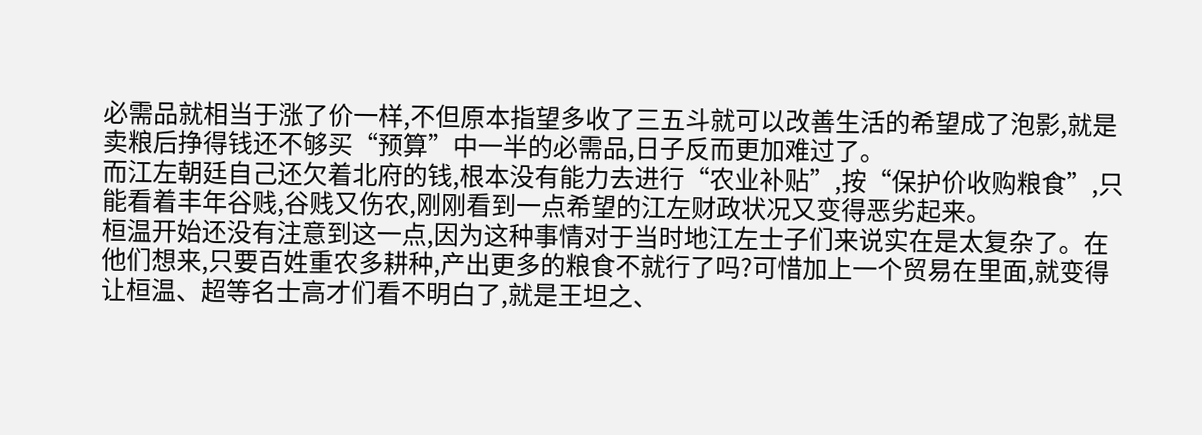必需品就相当于涨了价一样,不但原本指望多收了三五斗就可以改善生活的希望成了泡影,就是卖粮后挣得钱还不够买“预算”中一半的必需品,日子反而更加难过了。
而江左朝廷自己还欠着北府的钱,根本没有能力去进行“农业补贴”,按“保护价收购粮食”,只能看着丰年谷贱,谷贱又伤农,刚刚看到一点希望的江左财政状况又变得恶劣起来。
桓温开始还没有注意到这一点,因为这种事情对于当时地江左士子们来说实在是太复杂了。在他们想来,只要百姓重农多耕种,产出更多的粮食不就行了吗?可惜加上一个贸易在里面,就变得让桓温、超等名士高才们看不明白了,就是王坦之、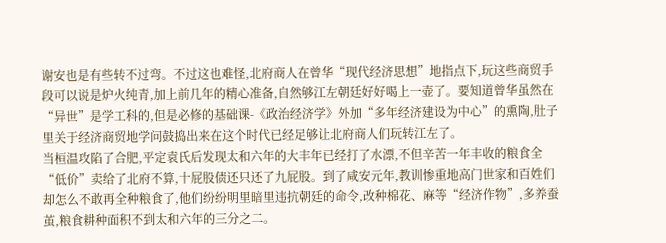谢安也是有些转不过弯。不过这也难怪,北府商人在曾华“现代经济思想”地指点下,玩这些商贸手段可以说是炉火纯青,加上前几年的精心准备,自然够江左朝廷好好喝上一壶了。要知道曾华虽然在“异世”是学工科的,但是必修的基础课-《政治经济学》外加“多年经济建设为中心”的熏陶,肚子里关于经济商贸地学问鼓捣出来在这个时代已经足够让北府商人们玩转江左了。
当桓温攻陷了合肥,平定袁氏后发现太和六年的大丰年已经打了水漂,不但辛苦一年丰收的粮食全“低价”卖给了北府不算,十屁股债还只还了九屁股。到了咸安元年,教训惨重地高门世家和百姓们却怎么不敢再全种粮食了,他们纷纷明里暗里违抗朝廷的命令,改种棉花、麻等“经济作物”,多养蚕茧,粮食耕种面积不到太和六年的三分之二。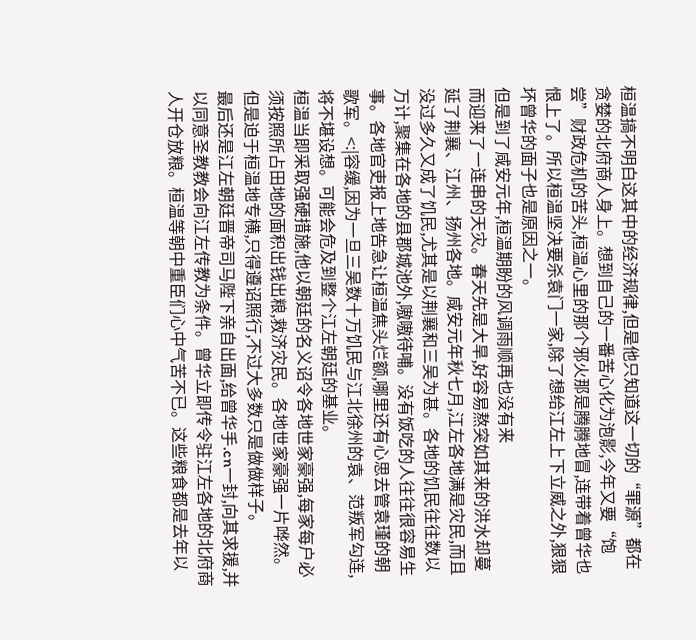桓温搞不明白这其中的经济规律,但是他只知道这一切的“罪源”都在贪婪的北府商人身上。想到自己的一番苦心化为泡影,今年又要“饱尝”财政危机的苦头,桓温心里的那个邪火那是腾腾地冒,连带着曾华也恨上了。所以桓温坚决要杀袁门一家,除了想给江左上下立威之外,狠狠坏曾华的面子也是原因之一。
但是到了咸安元年,桓温期盼的风调雨顺再也没有来
而迎来了一连串的天灾。春天先是大旱,好容易熬突如其来的洪水却蔓延了荆襄、江州、扬州各地。咸安元年秋七月,江左各地满是灾民,而且没过多久又成了饥民,尤其是以荆襄和三吴为甚。各地的饥民往往数以万计,聚集在各地的县郡城池外,嗷嗷待哺。没有饭吃的人往往很容易生事。各地官吏报上地告急让桓温焦头烂额,哪里还有心思去管袁瑾的朝歌军。<:|容缓,因为一旦三吴数十万饥民与江北徐州的袁、范叛军勾连,将不堪设想。可能会危及到整个江左朝廷的基业。
桓温当即采取强硬措施,他以朝廷的名义诏令各地世家豪强,每家每户必须按照所占田地的面积出钱出粮,救济灾民。各地世家豪强一片哗然。但是迫于桓温地专横,只得遵诏照行,不过大多数只是做做样子。
最后还是江左朝廷晋帝司马陛下亲自出面,给曾华手.cn一封,向其求援,并以同意圣教教会向江左传教为条件。曾华立即传令驻江左各地的北府商人开仓放粮。桓温等朝中重臣们心中气苦不已。这些粮食都是去年以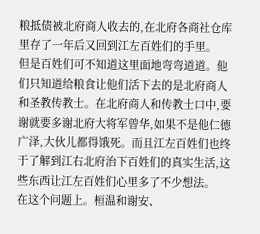粮抵债被北府商人收去的,在北府各商社仓库里存了一年后又回到江左百姓们的手里。
但是百姓们可不知道这里面地弯弯道道。他们只知道给粮食让他们活下去的是北府商人和圣教传教士。在北府商人和传教士口中,要谢就要多谢北府大将军曾华,如果不是他仁德广泽,大伙儿都得饿死。而且江左百姓们也终于了解到江右北府治下百姓们的真实生活,这些东西让江左百姓们心里多了不少想法。
在这个问题上。桓温和谢安、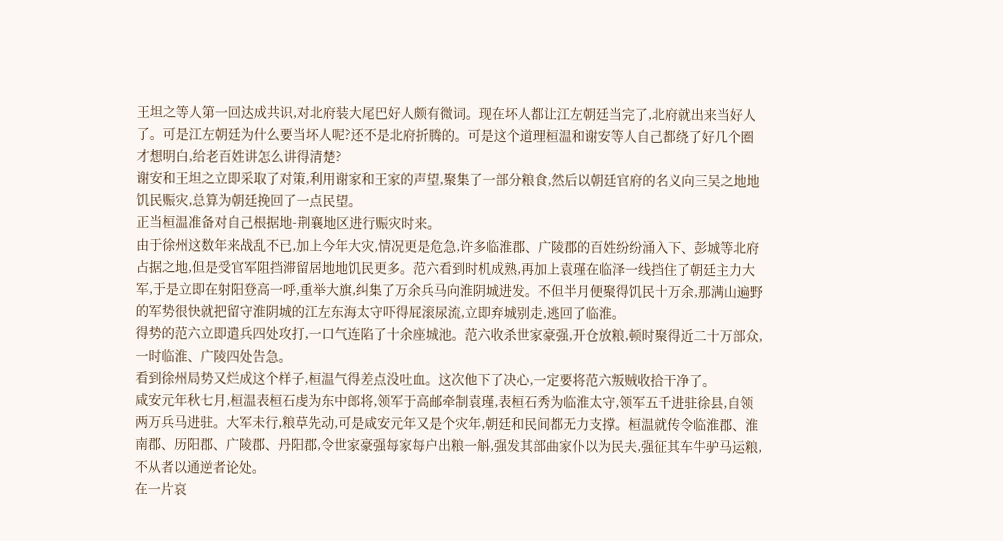王坦之等人第一回达成共识,对北府装大尾巴好人颇有微词。现在坏人都让江左朝廷当完了,北府就出来当好人了。可是江左朝廷为什么要当坏人呢?还不是北府折腾的。可是这个道理桓温和谢安等人自己都绕了好几个圈才想明白,给老百姓讲怎么讲得清楚?
谢安和王坦之立即采取了对策,利用谢家和王家的声望,聚集了一部分粮食,然后以朝廷官府的名义向三吴之地地饥民赈灾,总算为朝廷挽回了一点民望。
正当桓温准备对自己根据地-荆襄地区进行赈灾时来。
由于徐州这数年来战乱不已,加上今年大灾,情况更是危急,许多临淮郡、广陵郡的百姓纷纷涌入下、彭城等北府占据之地,但是受官军阻挡滞留居地地饥民更多。范六看到时机成熟,再加上袁瑾在临泽一线挡住了朝廷主力大军,于是立即在射阳登高一呼,重举大旗,纠集了万余兵马向淮阴城进发。不但半月便聚得饥民十万余,那满山遍野的军势很快就把留守淮阴城的江左东海太守吓得屁滚尿流,立即弃城别走,逃回了临淮。
得势的范六立即遣兵四处攻打,一口气连陷了十余座城池。范六收杀世家豪强,开仓放粮,顿时聚得近二十万部众,一时临淮、广陵四处告急。
看到徐州局势又烂成这个样子,桓温气得差点没吐血。这次他下了决心,一定要将范六叛贼收拾干净了。
咸安元年秋七月,桓温表桓石虔为东中郎将,领军于高邮牵制袁瑾,表桓石秀为临淮太守,领军五千进驻徐县,自领两万兵马进驻。大军未行,粮草先动,可是咸安元年又是个灾年,朝廷和民间都无力支撑。桓温就传令临淮郡、淮南郡、历阳郡、广陵郡、丹阳郡,令世家豪强每家每户出粮一斛,强发其部曲家仆以为民夫,强征其车牛驴马运粮,不从者以通逆者论处。
在一片哀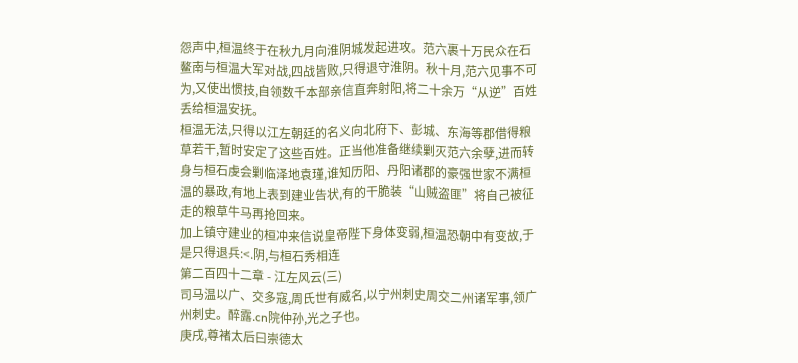怨声中,桓温终于在秋九月向淮阴城发起进攻。范六裹十万民众在石鳌南与桓温大军对战,四战皆败,只得退守淮阴。秋十月,范六见事不可为,又使出惯技,自领数千本部亲信直奔射阳,将二十余万“从逆”百姓丢给桓温安抚。
桓温无法,只得以江左朝廷的名义向北府下、彭城、东海等郡借得粮草若干,暂时安定了这些百姓。正当他准备继续剿灭范六余孽,进而转身与桓石虔会剿临泽地袁瑾,谁知历阳、丹阳诸郡的豪强世家不满桓温的暴政,有地上表到建业告状,有的干脆装“山贼盗匪”将自己被征走的粮草牛马再抢回来。
加上镇守建业的桓冲来信说皇帝陛下身体变弱,桓温恐朝中有变故,于是只得退兵:<.阴,与桓石秀相连
第二百四十二章 - 江左风云(三)
司马温以广、交多寇,周氏世有威名,以宁州刺史周交二州诸军事,领广州刺史。醉露.cn院仲孙,光之子也。
庚戌,尊褚太后曰崇德太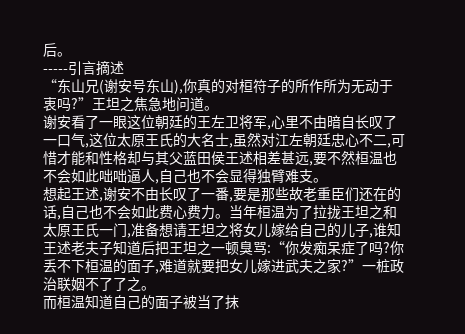后。
-----引言摘述
“东山兄(谢安号东山),你真的对桓符子的所作所为无动于衷吗?”王坦之焦急地问道。
谢安看了一眼这位朝廷的王左卫将军,心里不由暗自长叹了一口气,这位太原王氏的大名士,虽然对江左朝廷忠心不二,可惜才能和性格却与其父蓝田侯王述相差甚远,要不然桓温也不会如此咄咄逼人,自己也不会显得独臂难支。
想起王述,谢安不由长叹了一番,要是那些故老重臣们还在的话,自己也不会如此费心费力。当年桓温为了拉拢王坦之和太原王氏一门,准备想请王坦之将女儿嫁给自己的儿子,谁知王述老夫子知道后把王坦之一顿臭骂:“你发痴呆症了吗?你丢不下桓温的面子,难道就要把女儿嫁进武夫之家?”一桩政治联姻不了了之。
而桓温知道自己的面子被当了抹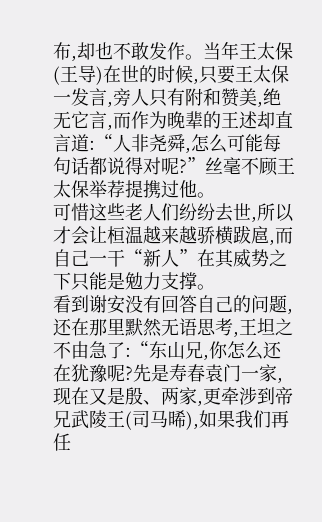布,却也不敢发作。当年王太保(王导)在世的时候,只要王太保一发言,旁人只有附和赞美,绝无它言,而作为晚辈的王述却直言道:“人非尧舜,怎么可能每句话都说得对呢?”丝毫不顾王太保举荐提携过他。
可惜这些老人们纷纷去世,所以才会让桓温越来越骄横跋扈,而自己一干“新人”在其威势之下只能是勉力支撑。
看到谢安没有回答自己的问题,还在那里默然无语思考,王坦之不由急了:“东山兄,你怎么还在犹豫呢?先是寿春袁门一家,现在又是殷、两家,更牵涉到帝兄武陵王(司马晞),如果我们再任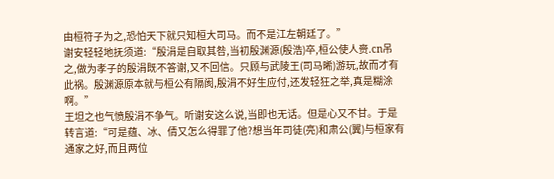由桓符子为之,恐怕天下就只知桓大司马。而不是江左朝廷了。”
谢安轻轻地抚须道:“殷涓是自取其咎,当初殷渊源(殷浩)卒,桓公使人赍.cn吊之,做为孝子的殷涓既不答谢,又不回信。只顾与武陵王(司马晞)游玩,故而才有此祸。殷渊源原本就与桓公有隔阂,殷涓不好生应付,还发轻狂之举,真是糊涂啊。”
王坦之也气愤殷涓不争气。听谢安这么说,当即也无话。但是心又不甘。于是转言道:“可是蕴、冰、倩又怎么得罪了他?想当年司徒(亮)和肃公(翼)与桓家有通家之好,而且两位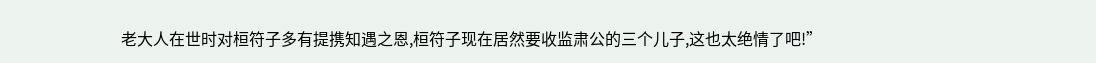老大人在世时对桓符子多有提携知遇之恩,桓符子现在居然要收监肃公的三个儿子,这也太绝情了吧!”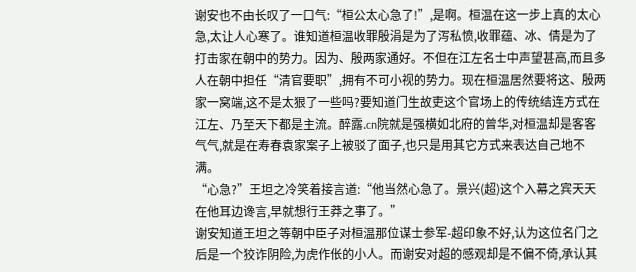谢安也不由长叹了一口气:“桓公太心急了!”,是啊。桓温在这一步上真的太心急,太让人心寒了。谁知道桓温收罪殷涓是为了泻私愤,收罪蕴、冰、倩是为了打击家在朝中的势力。因为、殷两家通好。不但在江左名士中声望甚高,而且多人在朝中担任“清官要职”,拥有不可小视的势力。现在桓温居然要将这、殷两家一窝端,这不是太狠了一些吗?要知道门生故吏这个官场上的传统结连方式在江左、乃至天下都是主流。醉露.cn院就是强横如北府的曾华,对桓温却是客客气气,就是在寿春袁家案子上被驳了面子,也只是用其它方式来表达自己地不满。
“心急?”王坦之冷笑着接言道:“他当然心急了。景兴(超)这个入幕之宾天天在他耳边谗言,早就想行王莽之事了。”
谢安知道王坦之等朝中臣子对桓温那位谋士参军-超印象不好,认为这位名门之后是一个狡诈阴险,为虎作伥的小人。而谢安对超的感观却是不偏不倚,承认其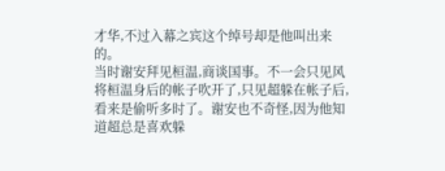才华,不过入幕之宾这个绰号却是他叫出来的。
当时谢安拜见桓温,商谈国事。不一会只见风将桓温身后的帐子吹开了,只见超躲在帐子后,看来是偷听多时了。谢安也不奇怪,因为他知道超总是喜欢躲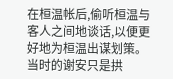在桓温帐后,偷听桓温与客人之间地谈话,以便更好地为桓温出谋划策。当时的谢安只是拱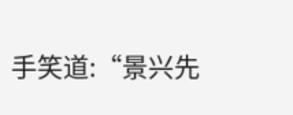手笑道:“景兴先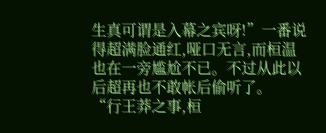生真可谓是入幕之宾呀!”一番说得超满脸通红,哑口无言,而桓温也在一旁尴尬不已。不过从此以后超再也不敢帐后偷听了。
“行王莽之事,桓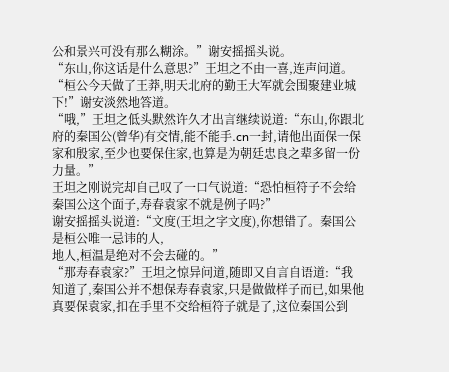公和景兴可没有那么糊涂。”谢安摇摇头说。
“东山,你这话是什么意思?”王坦之不由一喜,连声问道。
“桓公今天做了王莽,明天北府的勤王大军就会围聚建业城下!”谢安淡然地答道。
“哦,”王坦之低头默然许久才出言继续说道:“东山,你跟北府的秦国公(曾华)有交情,能不能手.cn一封,请他出面保一保家和殷家,至少也要保住家,也算是为朝廷忠良之辈多留一份力量。”
王坦之刚说完却自己叹了一口气说道:“恐怕桓符子不会给秦国公这个面子,寿春袁家不就是例子吗?”
谢安摇摇头说道:“文度(王坦之字文度),你想错了。秦国公是桓公唯一忌讳的人,
地人,桓温是绝对不会去碰的。”
“那寿春袁家?”王坦之惊异问道,随即又自言自语道:“我知道了,秦国公并不想保寿春袁家,只是做做样子而已,如果他真要保袁家,扣在手里不交给桓符子就是了,这位秦国公到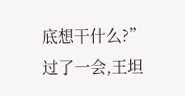底想干什么?”
过了一会,王坦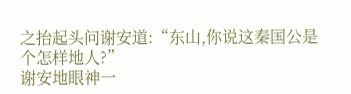之抬起头问谢安道:“东山,你说这秦国公是个怎样地人?”
谢安地眼神一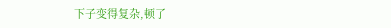下子变得复杂,顿了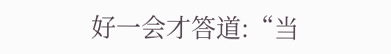好一会才答道:“当